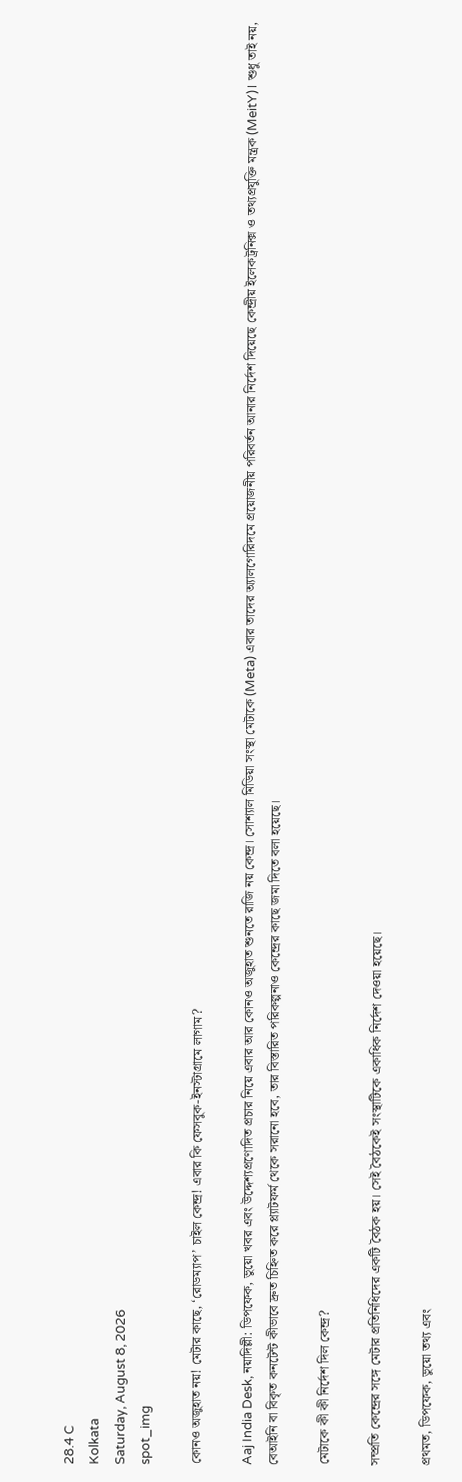28.4 C
Kolkata
Saturday, August 8, 2026
spot_img

কোনও অজুহাত নয়! মেটার কাছে, ‘রোডম্যাপ’ চাইল কেন্দ্র! এবার কি ফেসবুক-ইনস্টাগ্রামে লাগাম?

Aaj India Desk, নয়াদিল্লী: ডিপফেক, ভুয়ো খবর এবং উদ্দেশ্যপ্রণোদিত প্রচার নিয়ে এবার আর কোনও অজুহাত শুনতে রাজি নয় কেন্দ্র। সোশ্যাল মিডিয়া সংস্থা মেটাকে (Meta) এবার তাদের অ্যালগোরিদমে প্রয়োজনীয় পরিবর্তন আনার নির্দেশ দিয়েছে কেন্দ্রীয় ইলেকট্রনিক্স ও তথ্যপ্রযুক্তি মন্ত্রক (MeitY)। শুধু তাই নয়, বেআইনি বা বিকৃত কনটেন্ট কীভাবে দ্রুত চিহ্নিত করে প্ল্যাটফর্ম থেকে সরানো হবে, তার বিস্তারিত পরিকল্পনাও কেন্দ্রের কাছে জমা দিতে বলা হয়েছে।

মেটাকে কী কী নির্দেশ দিল কেন্দ্র?

সম্প্রতি কেন্দ্রের সঙ্গে মেটার প্রতিনিধিদের একটি বৈঠক হয়। সেই বৈঠকেই সংস্থাটিকে একাধিক নির্দেশ দেওয়া হয়েছে।

প্রথমত, ডিপফেক, ভুয়ো তথ্য এবং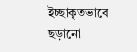ইচ্ছাকৃতভাবে ছড়ানো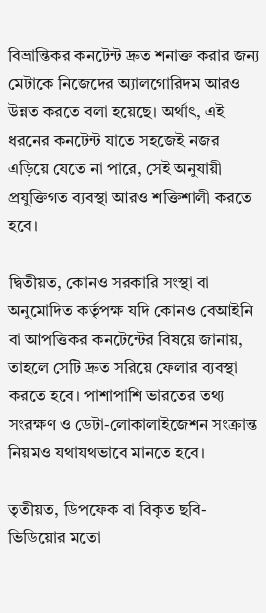বিভ্রান্তিকর কনটেন্ট দ্রুত শনাক্ত করার জন্য মেটাকে নিজেদের অ্যালগোরিদম আরও উন্নত করতে বলা হয়েছে। অর্থাৎ, এই ধরনের কনটেন্ট যাতে সহজেই নজর এড়িয়ে যেতে না পারে, সেই অনুযায়ী প্রযুক্তিগত ব্যবস্থা আরও শক্তিশালী করতে হবে।

দ্বিতীয়ত, কোনও সরকারি সংস্থা বা অনুমোদিত কর্তৃপক্ষ যদি কোনও বেআইনি বা আপত্তিকর কনটেন্টের বিষয়ে জানায়, তাহলে সেটি দ্রুত সরিয়ে ফেলার ব্যবস্থা করতে হবে। পাশাপাশি ভারতের তথ্য সংরক্ষণ ও ডেটা-লোকালাইজেশন সংক্রান্ত নিয়মও যথাযথভাবে মানতে হবে।

তৃতীয়ত, ডিপফেক বা বিকৃত ছবি-ভিডিয়োর মতো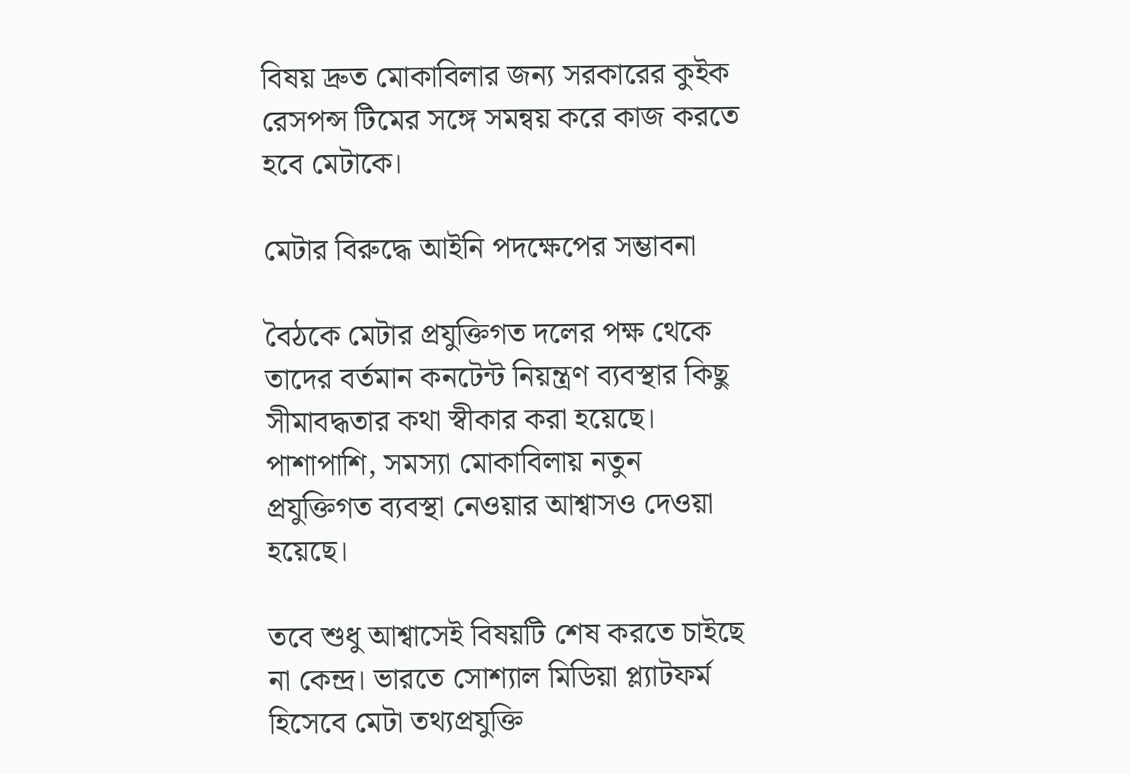বিষয় দ্রুত মোকাবিলার জন্য সরকারের কুইক রেসপন্স টিমের সঙ্গে সমন্বয় করে কাজ করতে হবে মেটাকে।

মেটার বিরুদ্ধে আইনি পদক্ষেপের সম্ভাবনা

বৈঠকে মেটার প্রযুক্তিগত দলের পক্ষ থেকে তাদের বর্তমান কনটেন্ট নিয়ন্ত্রণ ব্যবস্থার কিছু সীমাবদ্ধতার কথা স্বীকার করা হয়েছে। পাশাপাশি, সমস্যা মোকাবিলায় নতুন প্রযুক্তিগত ব্যবস্থা নেওয়ার আশ্বাসও দেওয়া হয়েছে।

তবে শুধু আশ্বাসেই বিষয়টি শেষ করতে চাইছে না কেন্দ্র। ভারতে সোশ্যাল মিডিয়া প্ল্যাটফর্ম হিসেবে মেটা তথ্যপ্রযুক্তি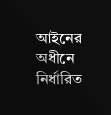আইনের অধীনে নির্ধারিত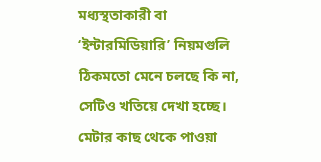মধ্যস্থতাকারী বা ‘ইন্টারমিডিয়ারি’ নিয়মগুলি ঠিকমতো মেনে চলছে কি না, সেটিও খতিয়ে দেখা হচ্ছে। মেটার কাছ থেকে পাওয়া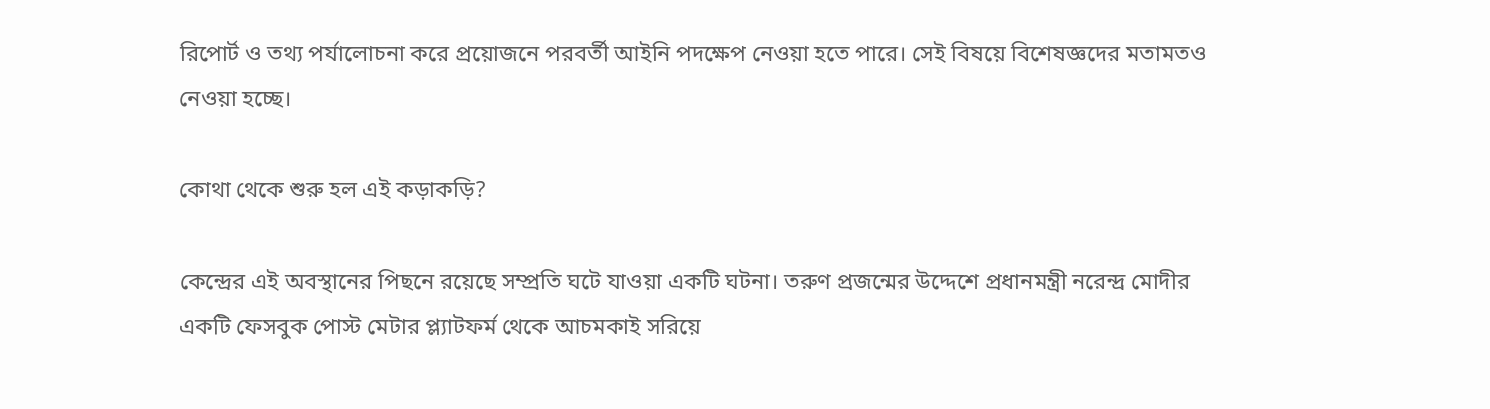রিপোর্ট ও তথ্য পর্যালোচনা করে প্রয়োজনে পরবর্তী আইনি পদক্ষেপ নেওয়া হতে পারে। সেই বিষয়ে বিশেষজ্ঞদের মতামতও নেওয়া হচ্ছে।

কোথা থেকে শুরু হল এই কড়াকড়ি?

কেন্দ্রের এই অবস্থানের পিছনে রয়েছে সম্প্রতি ঘটে যাওয়া একটি ঘটনা। তরুণ প্রজন্মের উদ্দেশে প্রধানমন্ত্রী নরেন্দ্র মোদীর একটি ফেসবুক পোস্ট মেটার প্ল্যাটফর্ম থেকে আচমকাই সরিয়ে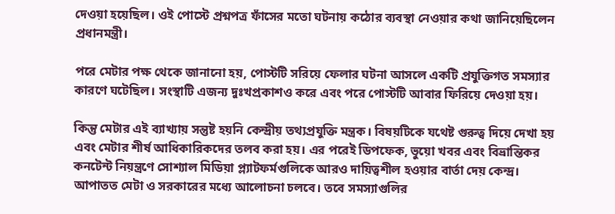দেওয়া হয়েছিল। ওই পোস্টে প্রশ্নপত্র ফাঁসের মতো ঘটনায় কঠোর ব্যবস্থা নেওয়ার কথা জানিয়েছিলেন প্রধানমন্ত্রী।

পরে মেটার পক্ষ থেকে জানানো হয়, পোস্টটি সরিয়ে ফেলার ঘটনা আসলে একটি প্রযুক্তিগত সমস্যার কারণে ঘটেছিল। সংস্থাটি এজন্য দুঃখপ্রকাশও করে এবং পরে পোস্টটি আবার ফিরিয়ে দেওয়া হয়।

কিন্তু মেটার এই ব্যাখ্যায় সন্তুষ্ট হয়নি কেন্দ্রীয় তথ্যপ্রযুক্তি মন্ত্রক। বিষয়টিকে যথেষ্ট গুরুত্ব দিয়ে দেখা হয় এবং মেটার শীর্ষ আধিকারিকদের তলব করা হয়। এর পরেই ডিপফেক, ভুয়ো খবর এবং বিভ্রান্তিকর কনটেন্ট নিয়ন্ত্রণে সোশ্যাল মিডিয়া প্ল্যাটফর্মগুলিকে আরও দায়িত্বশীল হওয়ার বার্তা দেয় কেন্দ্র। আপাতত মেটা ও সরকারের মধ্যে আলোচনা চলবে। তবে সমস্যাগুলির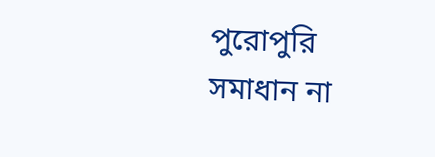পুরোপুরি সমাধান না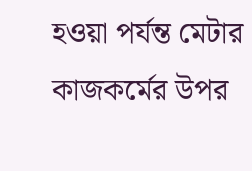হওয়া পর্যন্ত মেটার কাজকর্মের উপর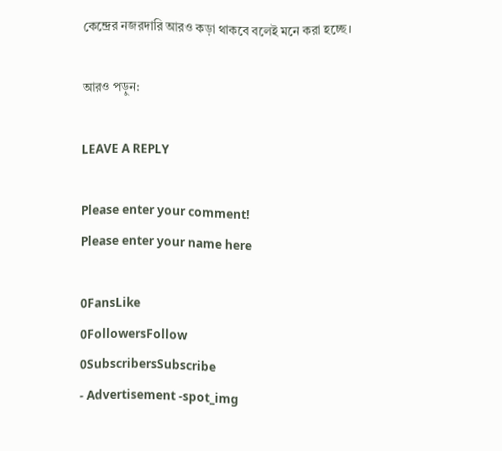কেন্দ্রের নজরদারি আরও কড়া থাকবে বলেই মনে করা হচ্ছে।

আরও পড়ুন:

LEAVE A REPLY

Please enter your comment!
Please enter your name here

0FansLike
0FollowersFollow
0SubscribersSubscribe
- Advertisement -spot_img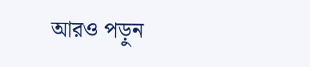আরও পড়ুন